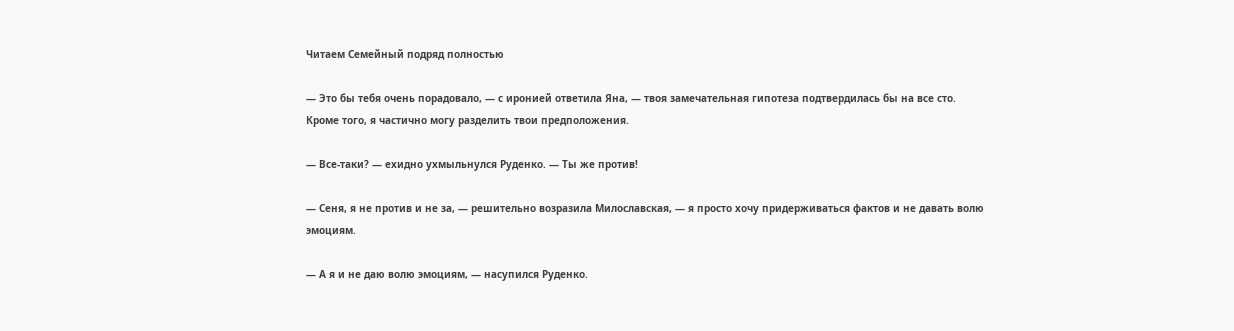Читаем Семейный подряд полностью

— Это бы тебя очень порадовало, — с иронией ответила Яна, — твоя замечательная гипотеза подтвердилась бы на все сто. Кроме того, я частично могу разделить твои предположения.

— Все-таки? — ехидно ухмыльнулся Руденко. — Ты же против!

— Сеня, я не против и не за, — решительно возразила Милославская, — я просто хочу придерживаться фактов и не давать волю эмоциям.

— А я и не даю волю эмоциям, — насупился Руденко.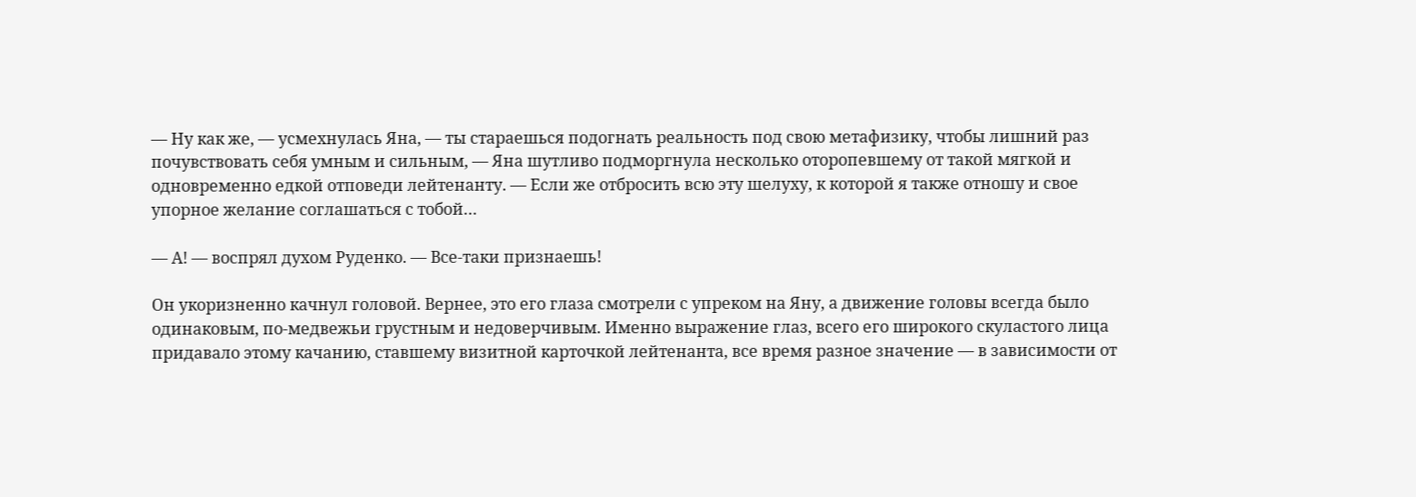— Ну как же, — усмехнулась Яна, — ты стараешься подогнать реальность под свою метафизику, чтобы лишний раз почувствовать себя умным и сильным, — Яна шутливо подморгнула несколько оторопевшему от такой мягкой и одновременно едкой отповеди лейтенанту. — Если же отбросить всю эту шелуху, к которой я также отношу и свое упорное желание соглашаться с тобой…

— А! — воспрял духом Руденко. — Все-таки признаешь!

Он укоризненно качнул головой. Вернее, это его глаза смотрели с упреком на Яну, а движение головы всегда было одинаковым, по-медвежьи грустным и недоверчивым. Именно выражение глаз, всего его широкого скуластого лица придавало этому качанию, ставшему визитной карточкой лейтенанта, все время разное значение — в зависимости от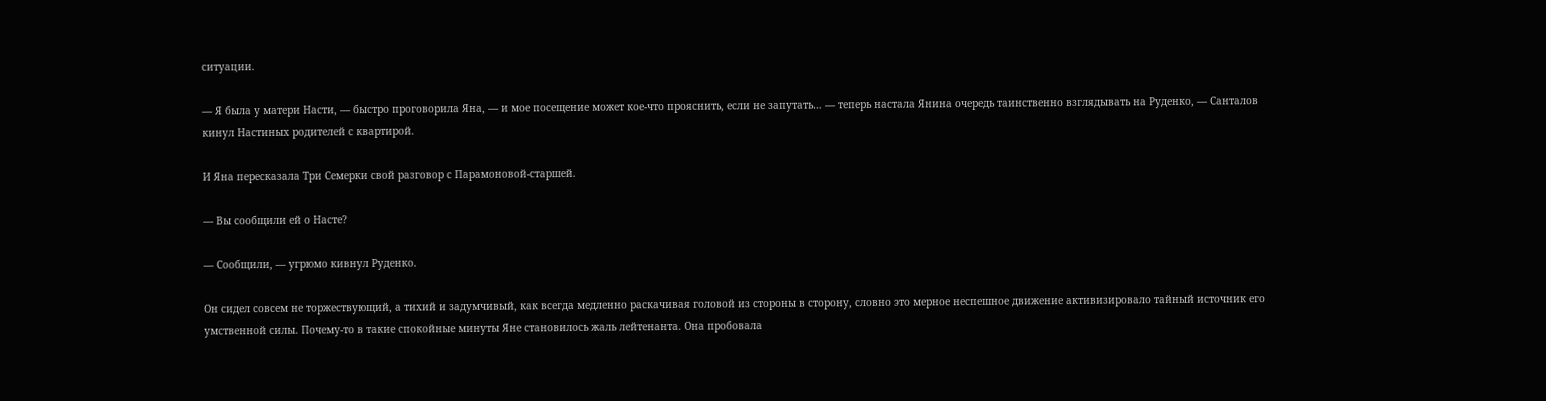ситуации.

— Я была у матери Насти, — быстро проговорила Яна, — и мое посещение может кое-что прояснить, если не запутать… — теперь настала Янина очередь таинственно взглядывать на Руденко, — Санталов кинул Настиных родителей с квартирой.

И Яна пересказала Три Семерки свой разговор с Парамоновой-старшей.

— Вы сообщили ей о Насте?

— Сообщили, — угрюмо кивнул Руденко.

Он сидел совсем не торжествующий, а тихий и задумчивый, как всегда медленно раскачивая головой из стороны в сторону, словно это мерное неспешное движение активизировало тайный источник его умственной силы. Почему-то в такие спокойные минуты Яне становилось жаль лейтенанта. Она пробовала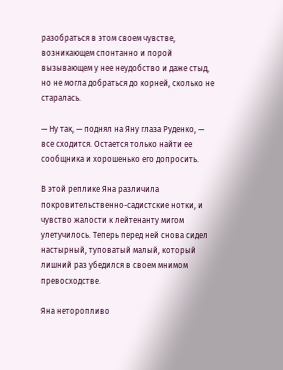разобраться в этом своем чувстве, возникающем спонтанно и порой вызывающем у нее неудобство и даже стыд, но не могла добраться до корней, сколько не старалась.

— Ну так, — поднял на Яну глаза Руденко, — все сходится. Остается только найти ее сообщника и хорошенько его допросить.

В этой реплике Яна различила покровительственно-садистские нотки, и чувство жалости к лейтенанту мигом улетучилось. Теперь перед ней снова сидел настырный, туповатый малый, который лишний раз убедился в своем мнимом превосходстве.

Яна неторопливо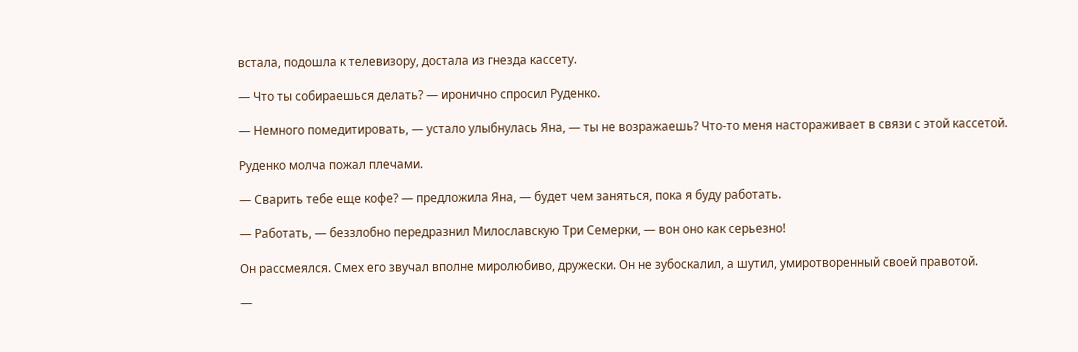встала, подошла к телевизору, достала из гнезда кассету.

— Что ты собираешься делать? — иронично спросил Руденко.

— Немного помедитировать, — устало улыбнулась Яна, — ты не возражаешь? Что-то меня настораживает в связи с этой кассетой.

Руденко молча пожал плечами.

— Сварить тебе еще кофе? — предложила Яна, — будет чем заняться, пока я буду работать.

— Работать, — беззлобно передразнил Милославскую Три Семерки, — вон оно как серьезно!

Он рассмеялся. Смех его звучал вполне миролюбиво, дружески. Он не зубоскалил, а шутил, умиротворенный своей правотой.

—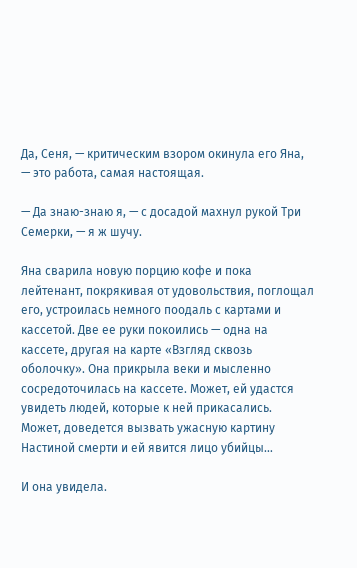Да, Сеня, — критическим взором окинула его Яна, — это работа, самая настоящая.

— Да знаю-знаю я, — с досадой махнул рукой Три Семерки, — я ж шучу.

Яна сварила новую порцию кофе и пока лейтенант, покрякивая от удовольствия, поглощал его, устроилась немного поодаль с картами и кассетой. Две ее руки покоились — одна на кассете, другая на карте «Взгляд сквозь оболочку». Она прикрыла веки и мысленно сосредоточилась на кассете. Может, ей удастся увидеть людей, которые к ней прикасались. Может, доведется вызвать ужасную картину Настиной смерти и ей явится лицо убийцы…

И она увидела.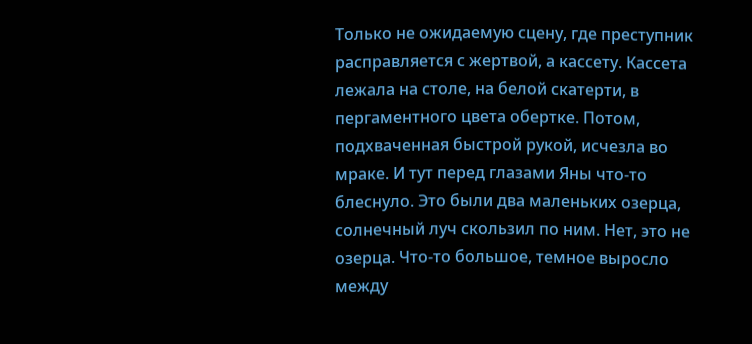Только не ожидаемую сцену, где преступник расправляется с жертвой, а кассету. Кассета лежала на столе, на белой скатерти, в пергаментного цвета обертке. Потом, подхваченная быстрой рукой, исчезла во мраке. И тут перед глазами Яны что-то блеснуло. Это были два маленьких озерца, солнечный луч скользил по ним. Нет, это не озерца. Что-то большое, темное выросло между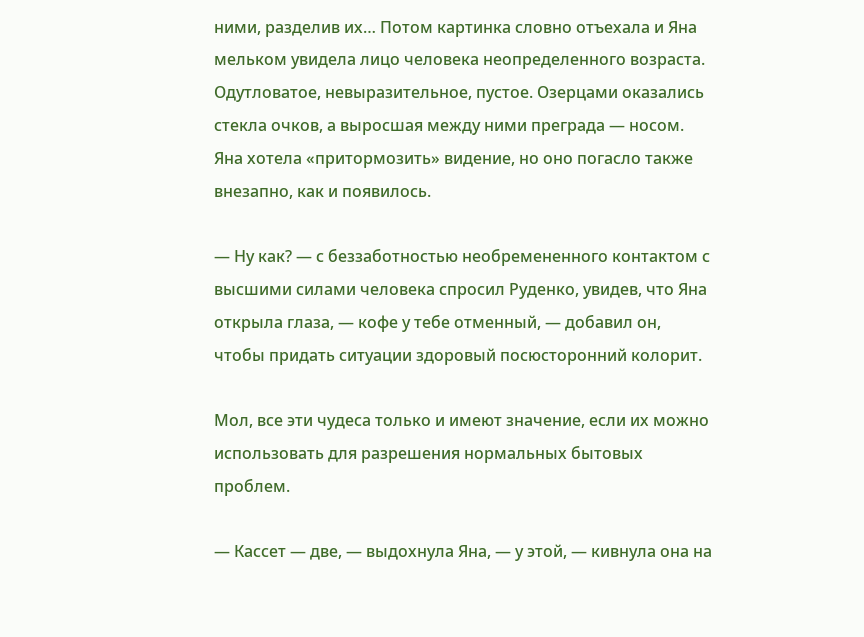ними, разделив их… Потом картинка словно отъехала и Яна мельком увидела лицо человека неопределенного возраста. Одутловатое, невыразительное, пустое. Озерцами оказались стекла очков, а выросшая между ними преграда — носом. Яна хотела «притормозить» видение, но оно погасло также внезапно, как и появилось.

— Ну как? — с беззаботностью необремененного контактом с высшими силами человека спросил Руденко, увидев, что Яна открыла глаза, — кофе у тебе отменный, — добавил он, чтобы придать ситуации здоровый посюсторонний колорит.

Мол, все эти чудеса только и имеют значение, если их можно использовать для разрешения нормальных бытовых проблем.

— Кассет — две, — выдохнула Яна, — у этой, — кивнула она на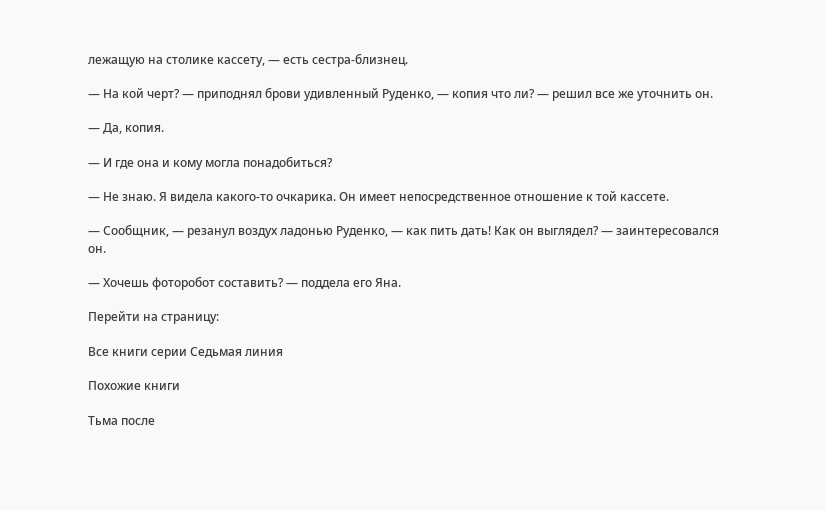лежащую на столике кассету, — есть сестра-близнец.

— На кой черт? — приподнял брови удивленный Руденко, — копия что ли? — решил все же уточнить он.

— Да, копия.

— И где она и кому могла понадобиться?

— Не знаю. Я видела какого-то очкарика. Он имеет непосредственное отношение к той кассете.

— Сообщник, — резанул воздух ладонью Руденко, — как пить дать! Как он выглядел? — заинтересовался он.

— Хочешь фоторобот составить? — поддела его Яна.

Перейти на страницу:

Все книги серии Седьмая линия

Похожие книги

Тьма после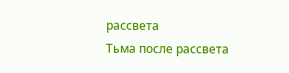рассвета
Тьма после рассвета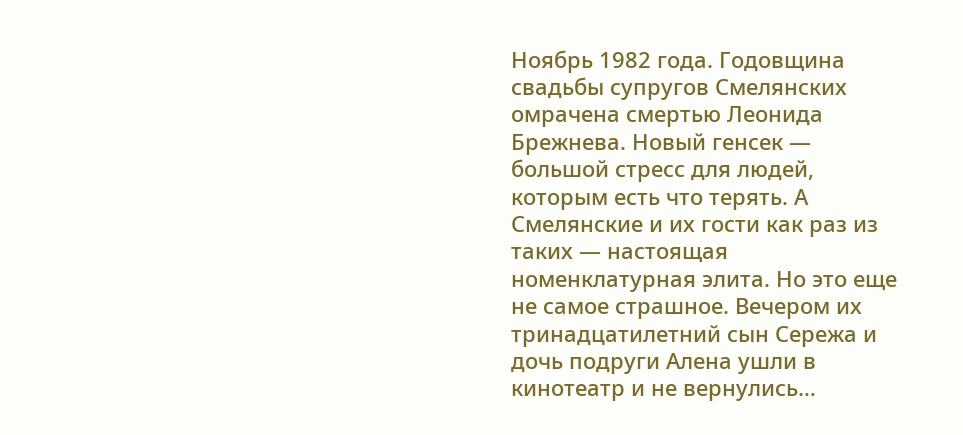Ноябрь 1982 года. Годовщина свадьбы супругов Смелянских омрачена смертью Леонида Брежнева. Новый генсек — большой стресс для людей, которым есть что терять. А Смелянские и их гости как раз из таких — настоящая номенклатурная элита. Но это еще не самое страшное. Вечером их тринадцатилетний сын Сережа и дочь подруги Алена ушли в кинотеатр и не вернулись…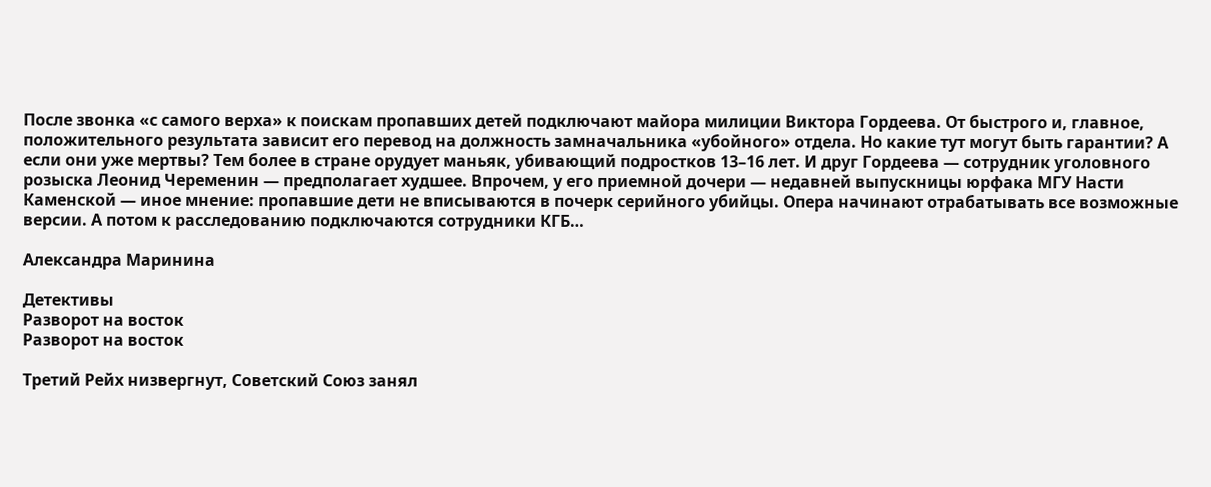После звонка «с самого верха» к поискам пропавших детей подключают майора милиции Виктора Гордеева. От быстрого и, главное, положительного результата зависит его перевод на должность замначальника «убойного» отдела. Но какие тут могут быть гарантии? А если они уже мертвы? Тем более в стране орудует маньяк, убивающий подростков 13–16 лет. И друг Гордеева — сотрудник уголовного розыска Леонид Череменин — предполагает худшее. Впрочем, у его приемной дочери — недавней выпускницы юрфака МГУ Насти Каменской — иное мнение: пропавшие дети не вписываются в почерк серийного убийцы. Опера начинают отрабатывать все возможные версии. А потом к расследованию подключаются сотрудники КГБ…

Александра Маринина

Детективы
Разворот на восток
Разворот на восток

Третий Рейх низвергнут, Советский Союз занял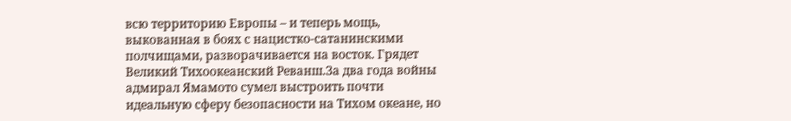всю территорию Европы – и теперь мощь, выкованная в боях с нацистко-сатанинскими полчищами, разворачивается на восток. Грядет Великий Тихоокеанский Реванш.За два года войны адмирал Ямамото сумел выстроить почти идеальную сферу безопасности на Тихом океане, но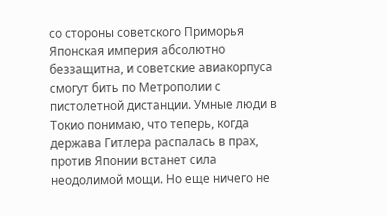со стороны советского Приморья Японская империя абсолютно беззащитна, и советские авиакорпуса смогут бить по Метрополии с пистолетной дистанции. Умные люди в Токио понимаю, что теперь, когда держава Гитлера распалась в прах, против Японии встанет сила неодолимой мощи. Но еще ничего не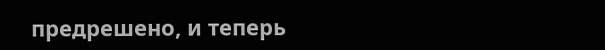предрешено, и теперь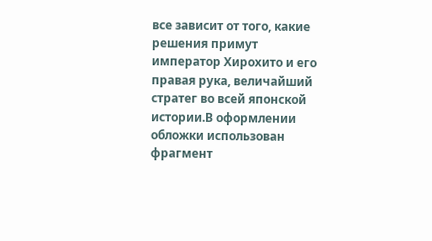все зависит от того, какие решения примут император Хирохито и его правая рука, величайший стратег во всей японской истории.В оформлении обложки использован фрагмент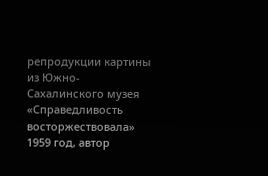репродукции картины из Южно-Сахалинского музея «Справедливость восторжествовала» 1959 год, автор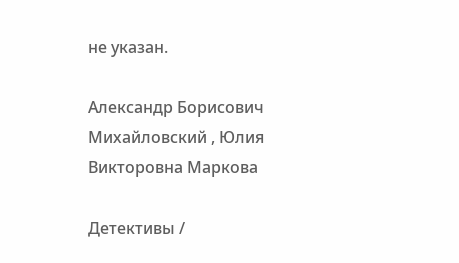не указан.

Александр Борисович Михайловский , Юлия Викторовна Маркова

Детективы /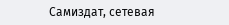Самиздат, сетевая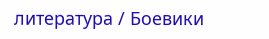литература / Боевики